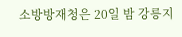소방방재청은 20일 밤 강릉지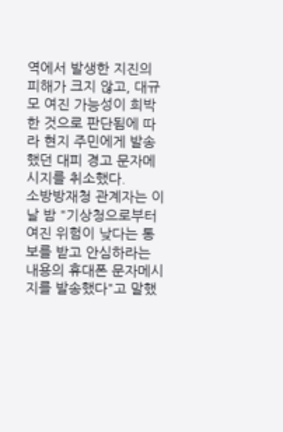역에서 발생한 지진의 피해가 크지 않고, 대규모 여진 가능성이 희박한 것으로 판단됨에 따라 현지 주민에게 발송했던 대피 경고 문자메시지를 취소했다.
소방방재청 관계자는 이날 밤 "기상청으로부터 여진 위험이 낮다는 통보를 받고 안심하라는 내용의 휴대폰 문자메시지를 발송했다"고 말했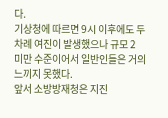다.
기상청에 따르면 9시 이후에도 두차례 여진이 발생했으나 규모 2 미만 수준이어서 일반인들은 거의 느끼지 못했다.
앞서 소방방재청은 지진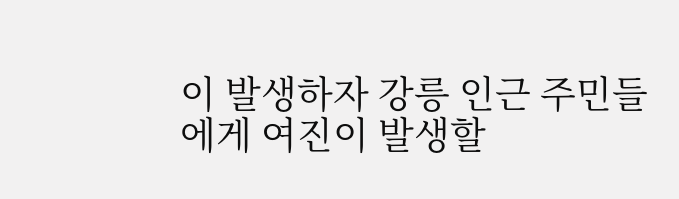이 발생하자 강릉 인근 주민들에게 여진이 발생할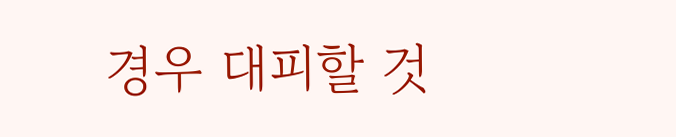경우 대피할 것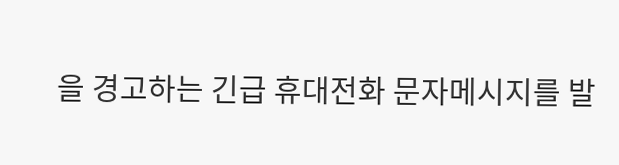을 경고하는 긴급 휴대전화 문자메시지를 발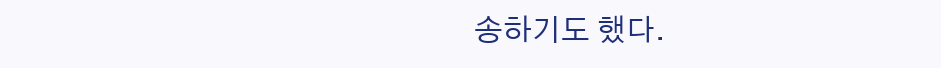송하기도 했다.